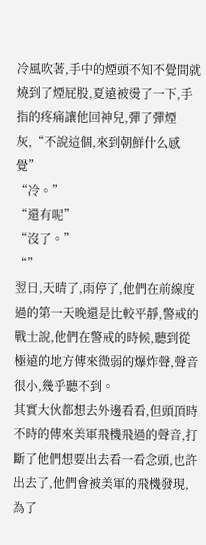冷風吹著,手中的煙頭不知不覺間就燒到了煙屁股,夏遠被燙了一下,手指的疼痛讓他回神兒,彈了彈煙灰,“不說這個,來到朝鮮什么感覺”
“冷。”
“還有呢”
“沒了。”
“”
翌日,天晴了,雨停了,他們在前線度過的第一天晚還是比較平靜,警戒的戰士說,他們在警戒的時候,聽到從極遠的地方傳來微弱的爆炸聲,聲音很小,幾乎聽不到。
其實大伙都想去外邊看看,但頭頂時不時的傳來美軍飛機飛過的聲音,打斷了他們想要出去看一看念頭,也許出去了,他們會被美軍的飛機發現,為了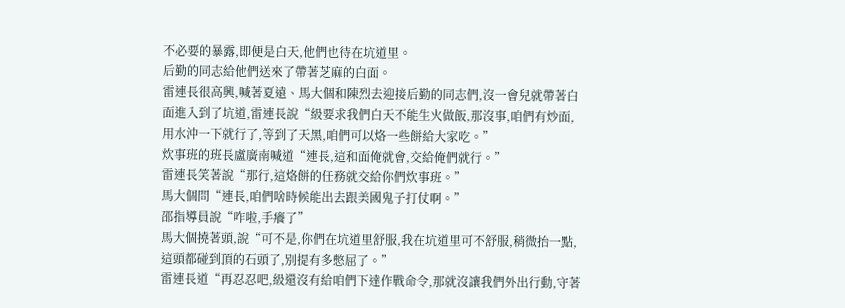不必要的暴露,即便是白天,他們也待在坑道里。
后勤的同志給他們送來了帶著芝麻的白面。
雷連長很高興,喊著夏遠、馬大個和陳烈去迎接后勤的同志們,沒一會兒就帶著白面進入到了坑道,雷連長說“級要求我們白天不能生火做飯,那沒事,咱們有炒面,用水沖一下就行了,等到了天黑,咱們可以烙一些餅給大家吃。”
炊事班的班長盧廣南喊道“連長,這和面俺就會,交給俺們就行。”
雷連長笑著說“那行,這烙餅的任務就交給你們炊事班。”
馬大個問“連長,咱們啥時候能出去跟美國鬼子打仗啊。”
邵指導員說“咋啦,手癢了”
馬大個撓著頭,說“可不是,你們在坑道里舒服,我在坑道里可不舒服,稍微抬一點,這頭都碰到頂的石頭了,別提有多憋屈了。”
雷連長道“再忍忍吧,級還沒有給咱們下達作戰命令,那就沒讓我們外出行動,守著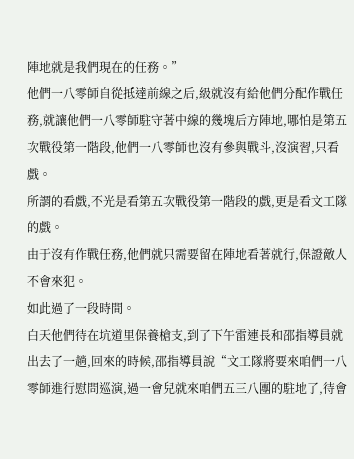陣地就是我們現在的任務。”
他們一八零師自從抵達前線之后,級就沒有給他們分配作戰任務,就讓他們一八零師駐守著中線的幾塊后方陣地,哪怕是第五次戰役第一階段,他們一八零師也沒有參與戰斗,沒演習,只看戲。
所謂的看戲,不光是看第五次戰役第一階段的戲,更是看文工隊的戲。
由于沒有作戰任務,他們就只需要留在陣地看著就行,保證敵人不會來犯。
如此過了一段時間。
白天他們待在坑道里保養槍支,到了下午雷連長和邵指導員就出去了一趟,回來的時候,邵指導員說“文工隊將要來咱們一八零師進行慰問巡演,過一會兒就來咱們五三八團的駐地了,待會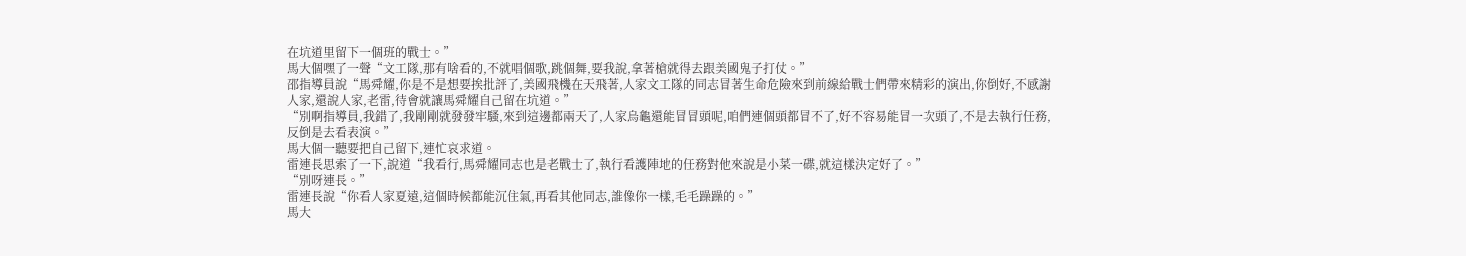在坑道里留下一個班的戰士。”
馬大個嘿了一聲“文工隊,那有啥看的,不就唱個歌,跳個舞,要我說,拿著槍就得去跟美國鬼子打仗。”
邵指導員說“馬舜耀,你是不是想要挨批評了,美國飛機在天飛著,人家文工隊的同志冒著生命危險來到前線給戰士們帶來精彩的演出,你倒好,不感謝人家,還說人家,老雷,待會就讓馬舜耀自己留在坑道。”
“別啊指導員,我錯了,我剛剛就發發牢騷,來到這邊都兩天了,人家烏龜還能冒冒頭呢,咱們連個頭都冒不了,好不容易能冒一次頭了,不是去執行任務,反倒是去看表演。”
馬大個一聽要把自己留下,連忙哀求道。
雷連長思索了一下,說道“我看行,馬舜耀同志也是老戰士了,執行看護陣地的任務對他來說是小菜一碟,就這樣決定好了。”
“別呀連長。”
雷連長說“你看人家夏遠,這個時候都能沉住氣,再看其他同志,誰像你一樣,毛毛躁躁的。”
馬大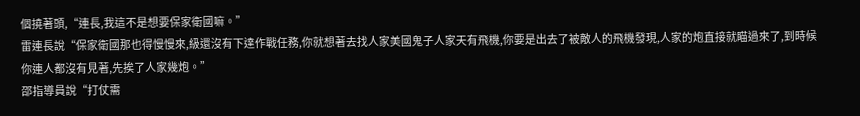個撓著頭,“連長,我這不是想要保家衛國嘛。”
雷連長說“保家衛國那也得慢慢來,級還沒有下達作戰任務,你就想著去找人家美國鬼子人家天有飛機,你要是出去了被敵人的飛機發現,人家的炮直接就瞄過來了,到時候你連人都沒有見著,先挨了人家幾炮。”
邵指導員說“打仗需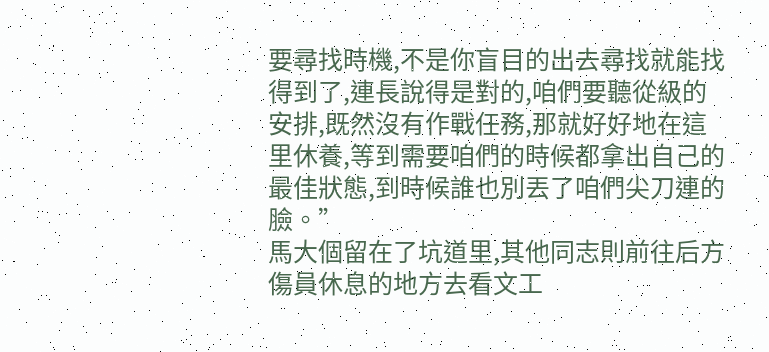要尋找時機,不是你盲目的出去尋找就能找得到了,連長說得是對的,咱們要聽從級的安排,既然沒有作戰任務,那就好好地在這里休養,等到需要咱們的時候都拿出自己的最佳狀態,到時候誰也別丟了咱們尖刀連的臉。”
馬大個留在了坑道里,其他同志則前往后方傷員休息的地方去看文工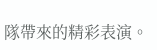隊帶來的精彩表演。